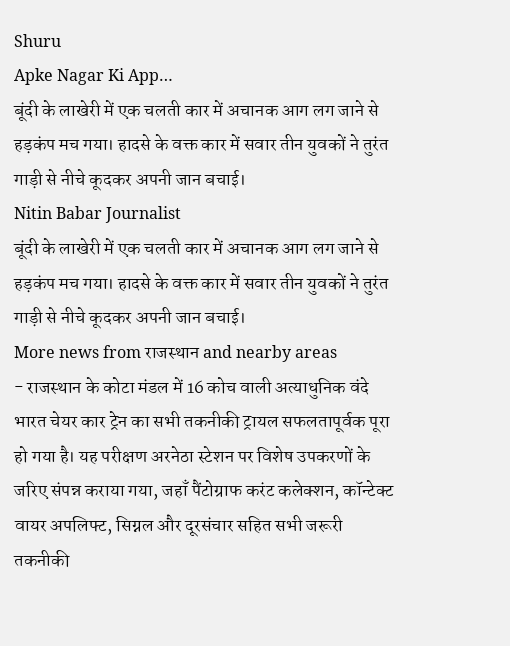Shuru
Apke Nagar Ki App…
बूंदी के लाखेरी में एक चलती कार में अचानक आग लग जाने से हड़कंप मच गया। हादसे के वक्त कार में सवार तीन युवकों ने तुरंत गाड़ी से नीचे कूदकर अपनी जान बचाई।
Nitin Babar Journalist
बूंदी के लाखेरी में एक चलती कार में अचानक आग लग जाने से हड़कंप मच गया। हादसे के वक्त कार में सवार तीन युवकों ने तुरंत गाड़ी से नीचे कूदकर अपनी जान बचाई।
More news from राजस्थान and nearby areas
- राजस्थान के कोटा मंडल में 16 कोच वाली अत्याधुनिक वंदे भारत चेयर कार ट्रेन का सभी तकनीकी ट्रायल सफलतापूर्वक पूरा हो गया है। यह परीक्षण अरनेठा स्टेशन पर विशेष उपकरणों के जरिए संपन्न कराया गया, जहाँ पैंटोग्राफ करंट कलेक्शन, कॉन्टेक्ट वायर अपलिफ्ट, सिग्नल और दूरसंचार सहित सभी जरूरी तकनीकी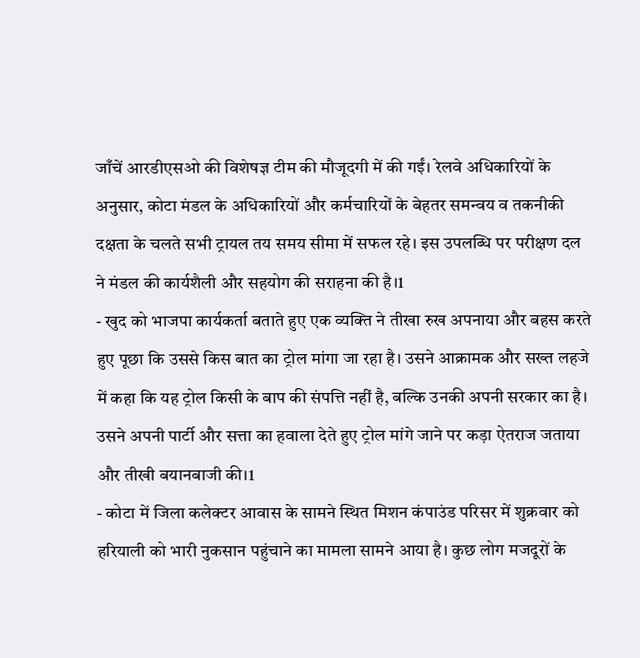जाँचें आरडीएसओ की विशेषज्ञ टीम की मौजूदगी में की गईं। रेलवे अधिकारियों के अनुसार, कोटा मंडल के अधिकारियों और कर्मचारियों के बेहतर समन्वय व तकनीकी दक्षता के चलते सभी ट्रायल तय समय सीमा में सफल रहे। इस उपलब्धि पर परीक्षण दल ने मंडल की कार्यशैली और सहयोग की सराहना की है।1
- खुद को भाजपा कार्यकर्ता बताते हुए एक व्यक्ति ने तीखा रुख अपनाया और बहस करते हुए पूछा कि उससे किस बात का ट्रोल मांगा जा रहा है। उसने आक्रामक और सख्त लहजे में कहा कि यह ट्रोल किसी के बाप की संपत्ति नहीं है, बल्कि उनकी अपनी सरकार का है। उसने अपनी पार्टी और सत्ता का हवाला देते हुए ट्रोल मांगे जाने पर कड़ा ऐतराज जताया और तीखी बयानबाजी की।1
- कोटा में जिला कलेक्टर आवास के सामने स्थित मिशन कंपाउंड परिसर में शुक्रवार को हरियाली को भारी नुकसान पहुंचाने का मामला सामने आया है। कुछ लोग मजदूरों के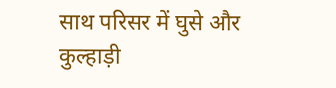साथ परिसर में घुसे और कुल्हाड़ी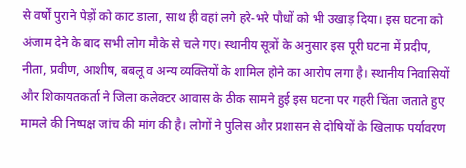से वर्षों पुराने पेड़ों को काट डाला, साथ ही वहां लगे हरे-भरे पौधों को भी उखाड़ दिया। इस घटना को अंजाम देने के बाद सभी लोग मौके से चले गए। स्थानीय सूत्रों के अनुसार इस पूरी घटना में प्रदीप, नीता, प्रवीण, आशीष, बबलू व अन्य व्यक्तियों के शामिल होने का आरोप लगा है। स्थानीय निवासियों और शिकायतकर्ता ने जिला कलेक्टर आवास के ठीक सामने हुई इस घटना पर गहरी चिंता जताते हुए मामले की निष्पक्ष जांच की मांग की है। लोगों ने पुलिस और प्रशासन से दोषियों के खिलाफ पर्यावरण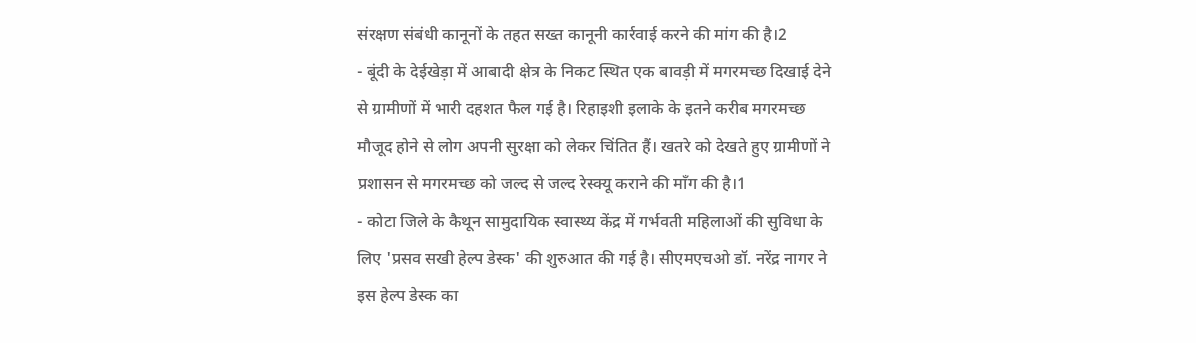संरक्षण संबंधी कानूनों के तहत सख्त कानूनी कार्रवाई करने की मांग की है।2
- बूंदी के देईखेड़ा में आबादी क्षेत्र के निकट स्थित एक बावड़ी में मगरमच्छ दिखाई देने से ग्रामीणों में भारी दहशत फैल गई है। रिहाइशी इलाके के इतने करीब मगरमच्छ मौजूद होने से लोग अपनी सुरक्षा को लेकर चिंतित हैं। खतरे को देखते हुए ग्रामीणों ने प्रशासन से मगरमच्छ को जल्द से जल्द रेस्क्यू कराने की माँग की है।1
- कोटा जिले के कैथून सामुदायिक स्वास्थ्य केंद्र में गर्भवती महिलाओं की सुविधा के लिए 'प्रसव सखी हेल्प डेस्क' की शुरुआत की गई है। सीएमएचओ डॉ. नरेंद्र नागर ने इस हेल्प डेस्क का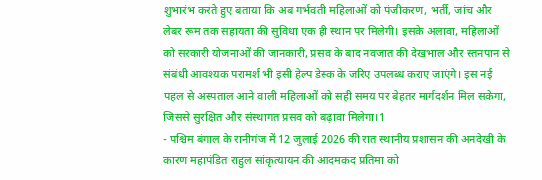शुभारंभ करते हुए बताया कि अब गर्भवती महिलाओं को पंजीकरण, भर्ती, जांच और लेबर रूम तक सहायता की सुविधा एक ही स्थान पर मिलेगी। इसके अलावा, महिलाओं को सरकारी योजनाओं की जानकारी, प्रसव के बाद नवजात की देखभाल और स्तनपान से संबंधी आवश्यक परामर्श भी इसी हेल्प डेस्क के जरिए उपलब्ध कराए जाएंगे। इस नई पहल से अस्पताल आने वाली महिलाओं को सही समय पर बेहतर मार्गदर्शन मिल सकेगा, जिससे सुरक्षित और संस्थागत प्रसव को बढ़ावा मिलेगा।1
- पश्चिम बंगाल के रानीगंज में 12 जुलाई 2026 की रात स्थानीय प्रशासन की अनदेखी के कारण महापंडित राहुल सांकृत्यायन की आदमकद प्रतिमा को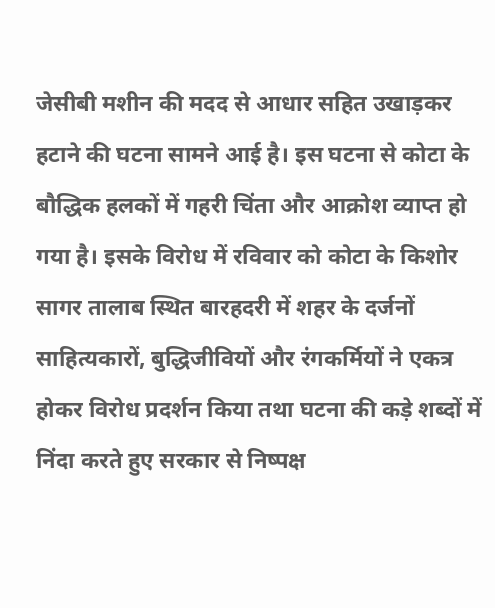जेसीबी मशीन की मदद से आधार सहित उखाड़कर हटाने की घटना सामने आई है। इस घटना से कोटा के बौद्धिक हलकों में गहरी चिंता और आक्रोश व्याप्त हो गया है। इसके विरोध में रविवार को कोटा के किशोर सागर तालाब स्थित बारहदरी में शहर के दर्जनों साहित्यकारों, बुद्धिजीवियों और रंगकर्मियों ने एकत्र होकर विरोध प्रदर्शन किया तथा घटना की कड़े शब्दों में निंदा करते हुए सरकार से निष्पक्ष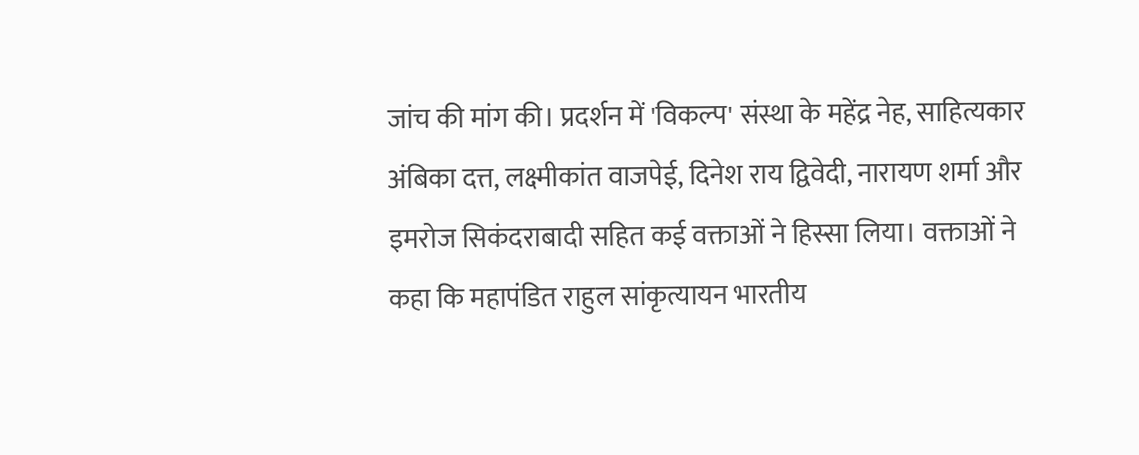जांच की मांग की। प्रदर्शन में 'विकल्प' संस्था के महेंद्र नेह, साहित्यकार अंबिका दत्त, लक्ष्मीकांत वाजपेई, दिनेश राय द्विवेदी, नारायण शर्मा और इमरोज सिकंदराबादी सहित कई वक्ताओं ने हिस्सा लिया। वक्ताओं ने कहा कि महापंडित राहुल सांकृत्यायन भारतीय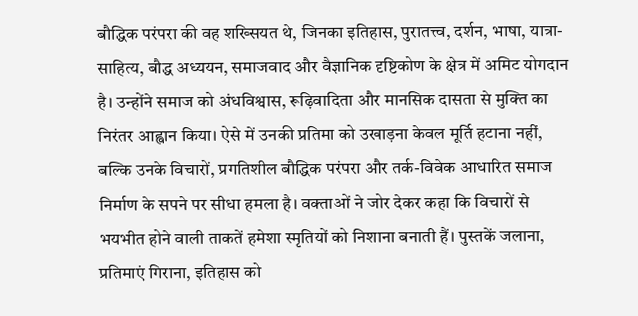बौद्धिक परंपरा की वह शख्सियत थे, जिनका इतिहास, पुरातत्त्व, दर्शन, भाषा, यात्रा-साहित्य, बौद्ध अध्ययन, समाजवाद और वैज्ञानिक दृष्टिकोण के क्षेत्र में अमिट योगदान है। उन्होंने समाज को अंधविश्वास, रूढ़िवादिता और मानसिक दासता से मुक्ति का निरंतर आह्वान किया। ऐसे में उनकी प्रतिमा को उखाड़ना केवल मूर्ति हटाना नहीं, बल्कि उनके विचारों, प्रगतिशील बौद्धिक परंपरा और तर्क-विवेक आधारित समाज निर्माण के सपने पर सीधा हमला है। वक्ताओं ने जोर देकर कहा कि विचारों से भयभीत होने वाली ताकतें हमेशा स्मृतियों को निशाना बनाती हैं। पुस्तकें जलाना, प्रतिमाएं गिराना, इतिहास को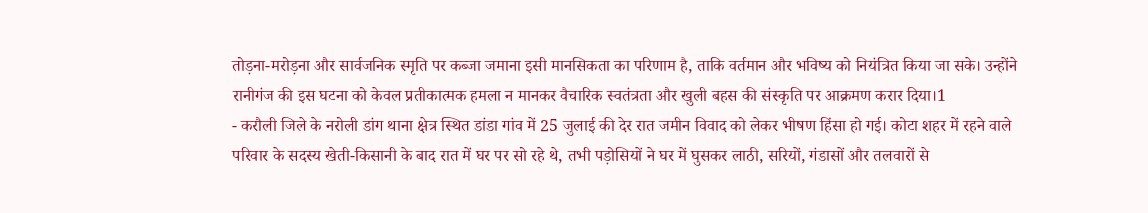तोड़ना-मरोड़ना और सार्वजनिक स्मृति पर कब्जा जमाना इसी मानसिकता का परिणाम है, ताकि वर्तमान और भविष्य को नियंत्रित किया जा सके। उन्होंने रानीगंज की इस घटना को केवल प्रतीकात्मक हमला न मानकर वैचारिक स्वतंत्रता और खुली बहस की संस्कृति पर आक्रमण करार दिया।1
- करौली जिले के नरोली डांग थाना क्षेत्र स्थित डांडा गांव में 25 जुलाई की देर रात जमीन विवाद को लेकर भीषण हिंसा हो गई। कोटा शहर में रहने वाले परिवार के सदस्य खेती-किसानी के बाद रात में घर पर सो रहे थे, तभी पड़ोसियों ने घर में घुसकर लाठी, सरियों, गंडासों और तलवारों से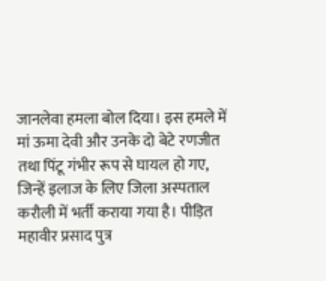जानलेवा हमला बोल दिया। इस हमले में मां ऊमा देवी और उनके दो बेटे रणजीत तथा पिंटू गंभीर रूप से घायल हो गए, जिन्हें इलाज के लिए जिला अस्पताल करौली में भर्ती कराया गया है। पीड़ित महावीर प्रसाद पुत्र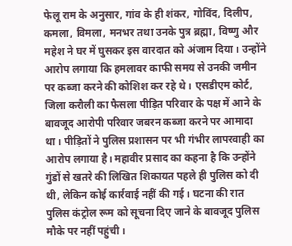फेलू राम के अनुसार, गांव के ही शंकर, गोविंद, दिलीप, कमला, विमला, मनभर तथा उनके पुत्र ब्रह्मा, विष्णु और महेश ने घर में घुसकर इस वारदात को अंजाम दिया। उन्होंने आरोप लगाया कि हमलावर काफी समय से उनकी जमीन पर कब्जा करने की कोशिश कर रहे थे। एसडीएम कोर्ट, जिला करौली का फैसला पीड़ित परिवार के पक्ष में आने के बावजूद आरोपी परिवार जबरन कब्जा करने पर आमादा था। पीड़ितों ने पुलिस प्रशासन पर भी गंभीर लापरवाही का आरोप लगाया है। महावीर प्रसाद का कहना है कि उन्होंने गुंडों से खतरे की लिखित शिकायत पहले ही पुलिस को दी थी, लेकिन कोई कार्रवाई नहीं की गई। घटना की रात पुलिस कंट्रोल रूम को सूचना दिए जाने के बावजूद पुलिस मौके पर नहीं पहुंची।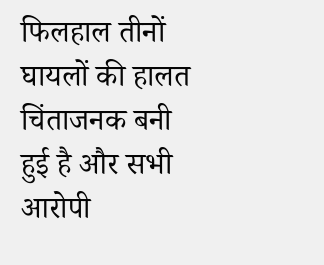फिलहाल तीनों घायलों की हालत चिंताजनक बनी हुई है और सभी आरोपी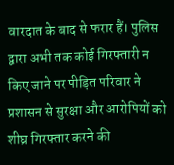वारदात के बाद से फरार हैं। पुलिस द्वारा अभी तक कोई गिरफ्तारी न किए जाने पर पीड़ित परिवार ने प्रशासन से सुरक्षा और आरोपियों को शीघ्र गिरफ्तार करने की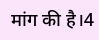मांग की है।4